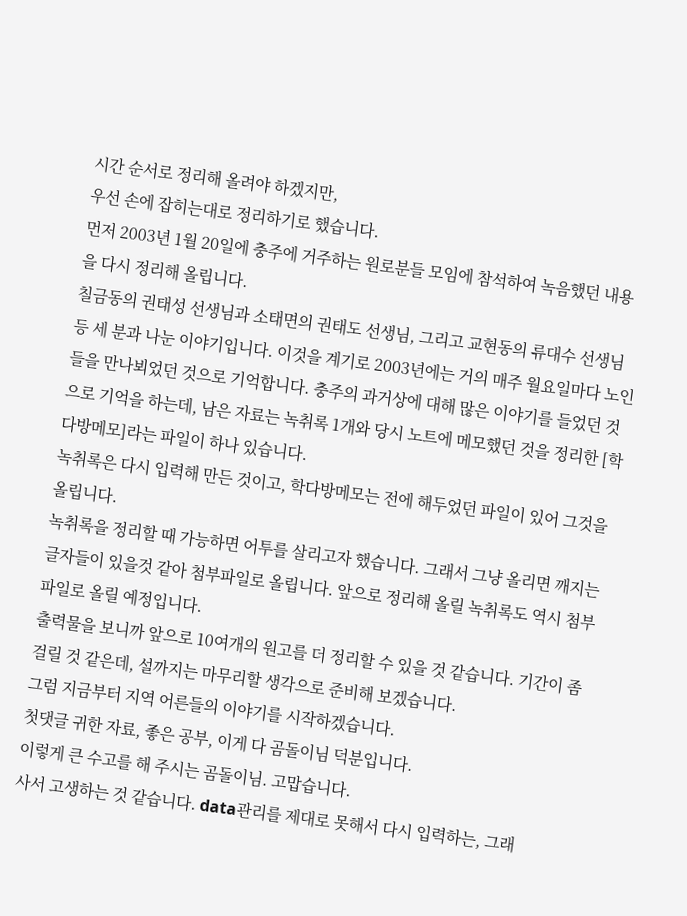시간 순서로 정리해 올려야 하겠지만,
우선 손에 잡히는대로 정리하기로 했습니다.
먼저 2003년 1월 20일에 충주에 거주하는 원로분들 모임에 참석하여 녹음했던 내용을 다시 정리해 올립니다.
칠금동의 권태성 선생님과 소태면의 권태도 선생님, 그리고 교현동의 류대수 선생님 등 세 분과 나눈 이야기입니다. 이것을 계기로 2003년에는 거의 매주 월요일마다 노인들을 만나뵈었던 것으로 기억합니다. 충주의 과거상에 대해 많은 이야기를 들었던 것으로 기억을 하는데, 남은 자료는 녹취록 1개와 당시 노트에 메모했던 것을 정리한 [학다방메모]라는 파일이 하나 있습니다.
녹취록은 다시 입력해 만든 것이고, 학다방메모는 전에 해두었던 파일이 있어 그것을 올립니다.
녹취록을 정리할 때 가능하면 어투를 살리고자 했습니다. 그래서 그냥 올리면 깨지는 글자들이 있을것 같아 첨부파일로 올립니다. 앞으로 정리해 올릴 녹취록도 역시 첨부파일로 올릴 예정입니다.
출력물을 보니까 앞으로 10여개의 원고를 더 정리할 수 있을 것 같습니다. 기간이 좀 걸릴 것 같은데, 설까지는 마무리할 생각으로 준비해 보겠습니다.
그럼 지금부터 지역 어른들의 이야기를 시작하겠습니다.
첫댓글 귀한 자료, 좋은 공부, 이게 다 곰돌이님 덕분입니다.
이렇게 큰 수고를 해 주시는 곰돌이님. 고맙습니다.
사서 고생하는 것 같습니다. data관리를 제대로 못해서 다시 입력하는, 그래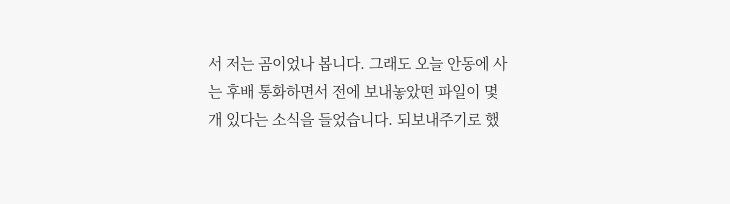서 저는 곰이었나 봅니다. 그래도 오늘 안동에 사는 후배 통화하면서 전에 보내놓았떤 파일이 몇 개 있다는 소식을 들었습니다. 되보내주기로 했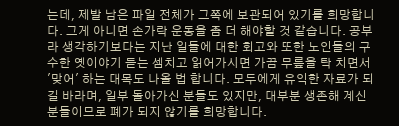는데, 제발 남은 파일 전체가 그쪽에 보관되어 있기를 희망합니다. 그게 아니면 손가락 운동을 좀 더 해야할 것 같습니다. 공부라 생각하기보다는 지난 일들에 대한 회고와 또한 노인들의 구수한 옛이야기 듣는 셈치고 읽어가시면 가끔 무릎을 탁 치면서 '맞어' 하는 대목도 나올 법 합니다. 모두에게 유익한 자료가 되길 바라며, 일부 돌아가신 분들도 있지만, 대부분 생존해 계신 분들이므로 폐가 되지 않기를 희망합니다.